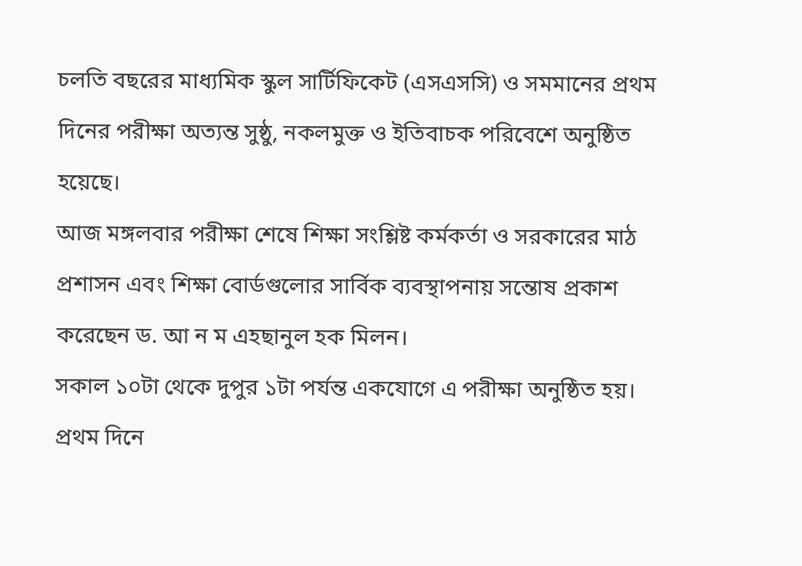চলতি বছরের মাধ্যমিক স্কুল সার্টিফিকেট (এসএসসি) ও সমমানের প্রথম দিনের পরীক্ষা অত্যন্ত সুষ্ঠু, নকলমুক্ত ও ইতিবাচক পরিবেশে অনুষ্ঠিত হয়েছে।
আজ মঙ্গলবার পরীক্ষা শেষে শিক্ষা সংশ্লিষ্ট কর্মকর্তা ও সরকারের মাঠ প্রশাসন এবং শিক্ষা বোর্ডগুলোর সার্বিক ব্যবস্থাপনায় সন্তোষ প্রকাশ করেছেন ড. আ ন ম এহছানুল হক মিলন।
সকাল ১০টা থেকে দুপুর ১টা পর্যন্ত একযোগে এ পরীক্ষা অনুষ্ঠিত হয়। প্রথম দিনে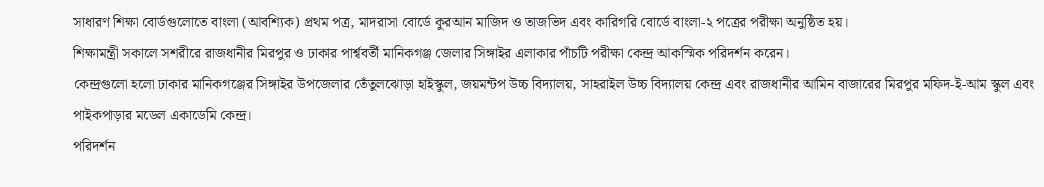সাধারণ শিক্ষা বোর্ডগুলোতে বাংলা (আবশ্যিক) প্রথম পত্র, মাদরাসা বোর্ডে কুরআন মাজিদ ও তাজভিদ এবং কারিগরি বোর্ডে বাংলা-২ পত্রের পরীক্ষা অনুষ্ঠিত হয়।
শিক্ষামন্ত্রী সকালে সশরীরে রাজধানীর মিরপুর ও ঢাকার পার্শ্ববর্তী মানিকগঞ্জ জেলার সিঙ্গাইর এলাকার পাঁচটি পরীক্ষা কেন্দ্র আকস্মিক পরিদর্শন করেন।
কেন্দ্রগুলো হলো ঢাকার মানিকগঞ্জের সিঙ্গাইর উপজেলার তেঁতুলঝোড়া হাইস্কুল, জয়মন্টপ উচ্চ বিদ্যালয়, সাহরাইল উচ্চ বিদ্যালয় কেন্দ্র এবং রাজধানীর আমিন বাজারের মিরপুর মফিদ-ই-আম স্কুল এবং পাইকপাড়ার মডেল একাডেমি কেন্দ্র।
পরিদর্শন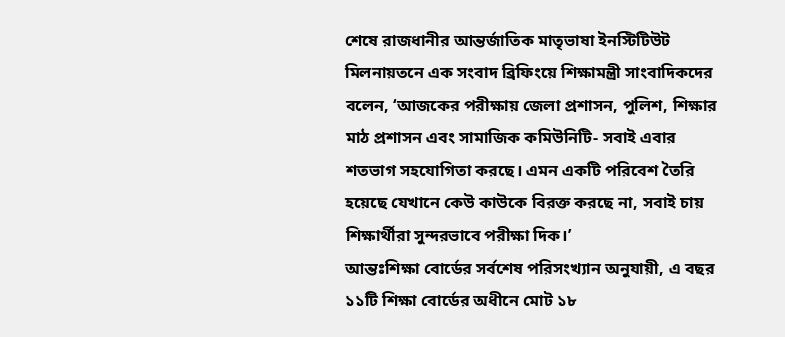শেষে রাজধানীর আন্তর্জাতিক মাতৃভাষা ইনস্টিটিউট মিলনায়তনে এক সংবাদ ব্রিফিংয়ে শিক্ষামন্ত্রী সাংবাদিকদের বলেন, ‘আজকের পরীক্ষায় জেলা প্রশাসন, পুলিশ, শিক্ষার মাঠ প্রশাসন এবং সামাজিক কমিউনিটি- সবাই এবার শতভাগ সহযোগিতা করছে। এমন একটি পরিবেশ তৈরি হয়েছে যেখানে কেউ কাউকে বিরক্ত করছে না, সবাই চায় শিক্ষার্থীরা সুন্দরভাবে পরীক্ষা দিক।’
আন্তঃশিক্ষা বোর্ডের সর্বশেষ পরিসংখ্যান অনুযায়ী, এ বছর ১১টি শিক্ষা বোর্ডের অধীনে মোট ১৮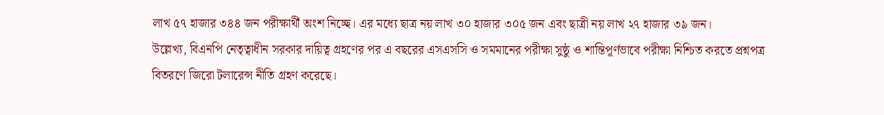লাখ ৫৭ হাজার ৩৪৪ জন পরীক্ষার্থী অংশ নিচ্ছে। এর মধ্যে ছাত্র নয় লাখ ৩০ হাজার ৩০৫ জন এবং ছাত্রী নয় লাখ ২৭ হাজার ৩৯ জন।
উল্লেখ্য, বিএনপি নেতৃত্বাধীন সরকার দায়িত্ব গ্রহণের পর এ বছরের এসএসসি ও সমমানের পরীক্ষা সুষ্ঠু ও শান্তিপূর্ণভাবে পরীক্ষা নিশ্চিত করতে প্রশ্নপত্র বিতরণে জিরো টলারেন্স নীতি গ্রহণ করেছে।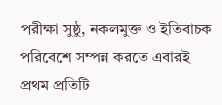পরীক্ষা সুষ্ঠু, নকলমুক্ত ও ইতিবাচক পরিবেশে সম্পন্ন করতে এবারই প্রথম প্রতিটি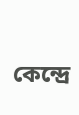কেন্দ্রে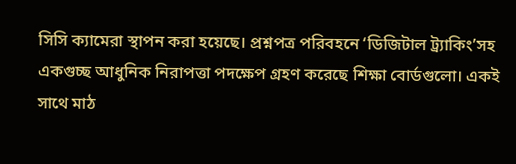সিসি ক্যামেরা স্থাপন করা হয়েছে। প্রশ্নপত্র পরিবহনে ‘ডিজিটাল ট্র্যাকিং’সহ একগুচ্ছ আধুনিক নিরাপত্তা পদক্ষেপ গ্রহণ করেছে শিক্ষা বোর্ডগুলো। একই সাথে মাঠ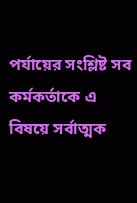পর্যায়ের সংশ্লিষ্ট সব কর্মকর্তাকে এ বিষয়ে সর্বাত্মক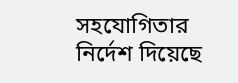সহযোগিতার নির্দেশ দিয়েছে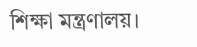শিক্ষা মন্ত্রণালয়।